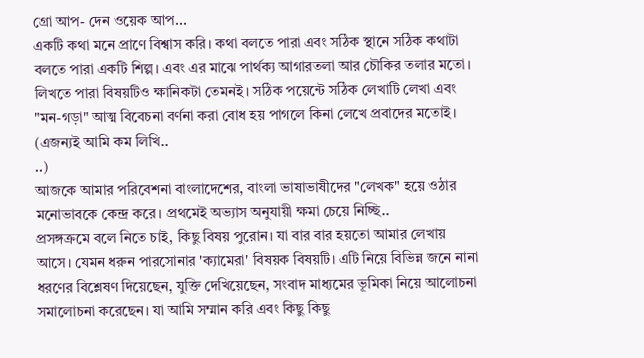গ্রো আপ- দেন ওয়েক আপ...
একটি কথা মনে প্রাণে বিশ্বাস করি। কথা বলতে পারা এবং সঠিক স্থানে সঠিক কথাটা বলতে পারা একটি শিল্প। এবং এর মাঝে পার্থক্য আগারতলা আর চৌকির তলার মতো। লিখতে পারা বিষয়টিও ক্ষানিকটা তেমনই। সঠিক পয়েন্টে সঠিক লেখাটি লেখা এবং "মন-গড়া" আত্ম বিবেচনা বর্ণনা করা বোধ হয় পাগলে কিনা লেখে প্রবাদের মতোই। (এজন্যই আমি কম লিখি..
..)
আজকে আমার পরিবেশনা বাংলাদেশের, বাংলা ভাষাভাষীদের "লেখক" হয়ে ওঠার মনোভাবকে কেন্দ্র করে। প্রথমেই অভ্যাস অনুযায়ী ক্ষমা চেয়ে নিচ্ছি..
প্রসঙ্গক্রমে বলে নিতে চাই, কিছু বিষয় পুরোন। যা বার বার হয়তো আমার লেখায় আসে। যেমন ধরুন পারসোনার 'ক্যামেরা' বিষয়ক বিষয়টি। এটি নিয়ে বিভিন্ন জনে নানা ধরণের বিশ্লেষণ দিয়েছেন, যুক্তি দেখিয়েছেন, সংবাদ মাধ্যমের ভূমিকা নিয়ে আলোচনা সমালোচনা করেছেন। যা আমি সম্মান করি এবং কিছু কিছু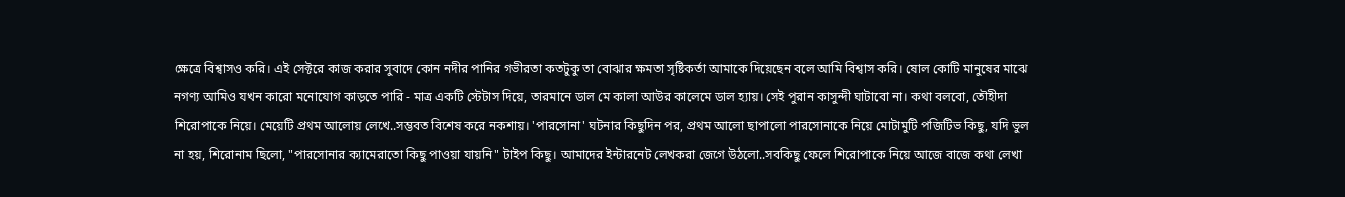ক্ষেত্রে বিশ্বাসও করি। এই সেক্টরে কাজ করার সুবাদে কোন নদীর পানির গভীরতা কতটুকু তা বোঝার ক্ষমতা সৃষ্টিকর্তা আমাকে দিয়েছেন বলে আমি বিশ্বাস করি। ষোল কোটি মানুষের মাঝে নগণ্য আমিও যখন কারো মনোযোগ কাড়তে পারি - মাত্র একটি স্টেটাস দিয়ে, তারমানে ডাল মে কালা আউর কালেমে ডাল হ্যায়। সেই পুরান কাসুন্দী ঘাটাবো না। কথা বলবো, তৌহীদা শিরোপাকে নিয়ে। মেয়েটি প্রথম আলোয় লেখে..সম্ভবত বিশেষ করে নকশায়। 'পারসোনা' ঘটনার কিছুদিন পর, প্রথম আলো ছাপালো পারসোনাকে নিয়ে মোটামুটি পজিটিভ কিছু, যদি ভুল না হয়, শিরোনাম ছিলো, "পারসোনার ক্যামেরাতো কিছু পাওয়া যায়নি" টাইপ কিছু। আমাদের ইন্টারনেট লেখকরা জেগে উঠলো..সবকিছু ফেলে শিরোপাকে নিয়ে আজে বাজে কথা লেখা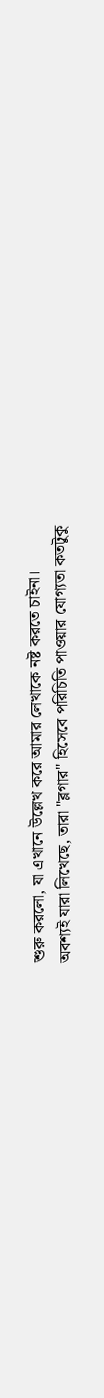শুরু করলো, যা এখানে উল্লেখ করে আমার লেখাকে নষ্ট করতে চাইনা।
অবশ্যই যারা লিখেছে, তারা "ব্লগার" হিসেবে পরিচিতি পাওয়ার যোগ্যতা কতটুকু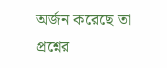অর্জন করেছে তা প্রশ্নের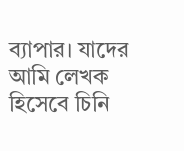ব্যাপার। যাদের আমি লেখক হিসেবে চিনি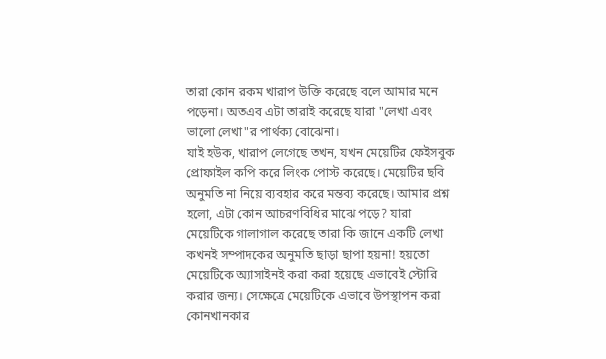তারা কোন রকম খারাপ উক্তি করেছে বলে আমার মনে পড়েনা। অতএব এটা তারাই করেছে যারা "লেখা এবং ভালো লেখা"র পার্থক্য বোঝেনা।
যাই হউক, খারাপ লেগেছে তখন, যখন মেয়েটির ফেইসবুক প্রোফাইল কপি করে লিংক পোস্ট করেছে। মেয়েটির ছবি অনুমতি না নিয়ে ব্যবহার করে মন্তব্য করেছে। আমার প্রশ্ন হলো, এটা কোন আচরণবিধির মাঝে পড়ে? যারা মেয়েটিকে গালাগাল করেছে তারা কি জানে একটি লেখা কখনই সম্পাদকের অনুমতি ছাড়া ছাপা হয়না! হয়তো মেয়েটিকে অ্যাসাইনই করা করা হয়েছে এভাবেই স্টোরি করার জন্য। সেক্ষেত্রে মেয়েটিকে এভাবে উপস্থাপন করা কোনখানকার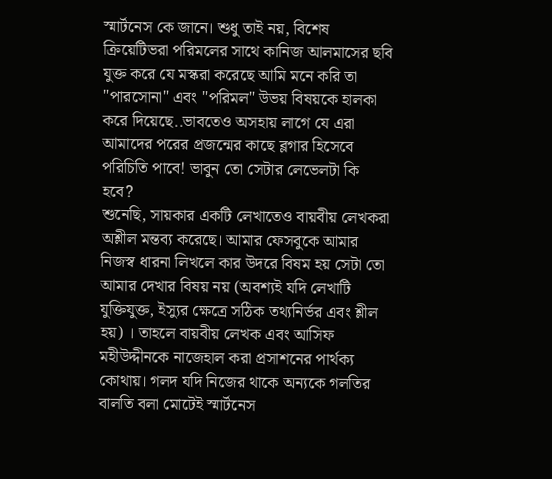স্মার্টনেস কে জানে। শুধু তাই নয়, বিশেষ ক্রিয়েটিভরা পরিমলের সাথে কানিজ আলমাসের ছবি যুক্ত করে যে মস্করা করেছে আমি মনে করি তা "পারসোনা" এবং "পরিমল" উভয় বিষয়কে হালকা করে দিয়েছে..ভাবতেও অসহায় লাগে যে এরা আমাদের পরের প্রজন্মের কাছে ব্লগার হিসেবে পরিচিতি পাবে! ভাবুন তো সেটার লেভেলটা কি হবে?
শুনেছি, সায়কার একটি লেখাতেও বায়বীয় লেখকরা অশ্লীল মন্তব্য করেছে। আমার ফেসবুকে আমার নিজস্ব ধারনা লিখলে কার উদরে বিষম হয় সেটা তো আমার দেখার বিষয় নয় (অবশ্যই যদি লেখাটি যুক্তিযুক্ত, ইস্যুর ক্ষেত্রে সঠিক তথ্যনির্ভর এবং শ্লীল হয়) । তাহলে বায়বীয় লেখক এবং আসিফ মহীউদ্দীনকে নাজেহাল করা প্রসাশনের পার্থক্য কোথায়। গলদ যদি নিজের থাকে অন্যকে গলতির বালতি বলা মোটেই স্মার্টনেস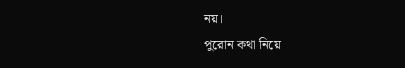নয়।
পুরোন কথা নিয়ে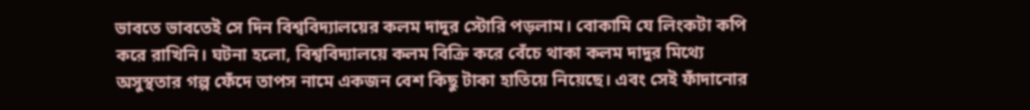ভাবতে ভাবতেই সে দিন বিশ্ববিদ্যালয়ের কলম দাদুর স্টোরি পড়লাম। বোকামি যে লিংকটা কপি করে রাখিনি। ঘটনা হলো, বিশ্ববিদ্যালয়ে কলম বিক্রি করে বেঁচে থাকা কলম দাদুর মিথ্যে অসুস্থতার গল্প ফেঁদে তাপস নামে একজন বেশ কিছু টাকা হাতিয়ে নিয়েছে। এবং সেই ফাঁদানোর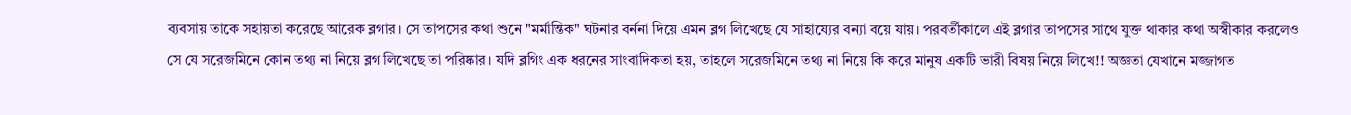ব্যবসায় তাকে সহায়তা করেছে আরেক ব্লগার। সে তাপসের কথা শুনে "মর্মান্তিক" ঘটনার বর্ননা দিয়ে এমন ব্লগ লিখেছে যে সাহায্যের বন্যা বয়ে যায়। পরবর্তীকালে এই ব্লগার তাপসের সাথে যুক্ত থাকার কথা অস্বীকার করলেও সে যে সরেজমিনে কোন তথ্য না নিয়ে ব্লগ লিখেছে তা পরিষ্কার। যদি ব্লগিং এক ধরনের সাংবাদিকতা হয়, তাহলে সরেজমিনে তথ্য না নিয়ে কি করে মানুষ একটি ভারী বিষয় নিয়ে লিখে!! অজ্ঞতা যেখানে মজ্জাগত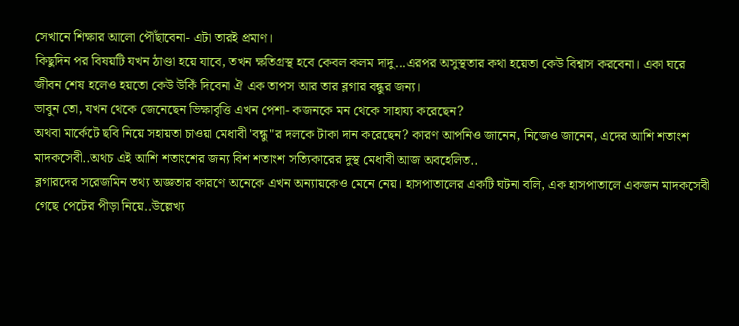সেখানে শিক্ষার আলো পৌঁছাবেনা- এটা তারই প্রমাণ।
কিছুদিন পর বিষয়টি যখন ঠাণ্ডা হয়ে যাবে, তখন ক্ষতিগ্রস্থ হবে কেবল কলম দাদু...এরপর অসুস্থতার কথা হয়েতা কেউ বিশ্বাস করবেনা। একা ঘরে জীবন শেষ হলেও হয়তো কেউ উকিঁ দিবেনা ঐ এক তাপস আর তার ব্লগার বন্ধুর জন্য।
ভাবুন তো, যখন থেকে জেনেছেন ভিক্ষাবৃত্তি এখন পেশা- কজনকে মন থেকে সাহায্য করেছেন?
অথবা মার্কেটে ছবি নিয়ে সহায়তা চাওয়া মেধাবী 'বন্ধু"র দলকে টাকা দান করেছেন? কারণ আপনিও জানেন, নিজেও জানেন, এদের আশি শতাংশ মাদকসেবী..অথচ এই আশি শতাংশের জন্য বিশ শতাংশ সত্যিকারের দুস্থ মেধাবী আজ অবহেলিত..
ব্লগারদের সরেজমিন তথ্য অজ্ঞতার কারণে অনেকে এখন অন্যায়কেও মেনে নেয়। হাসপাতালের একটি ঘটনা বলি, এক হাসপাতালে একজন মাদকসেবী গেছে পেটের পীড়া নিয়ে..উল্লেখ্য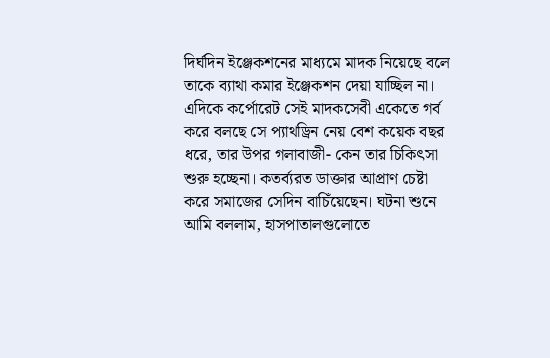দির্ঘদিন ইঞ্জেকশনের মাধ্যমে মাদক নিয়েছে বলে তাকে ব্যাথা কমার ইঞ্জেকশন দেয়া যাচ্ছিল না। এদিকে কর্পোরেট সেই মাদকসেবী একেতে গর্ব করে বলছে সে প্যাথড্রিন নেয় বেশ কয়েক বছর ধরে, তার উপর গলাবাজী- কেন তার চিকিৎসা শুরু হচ্ছেনা। কতর্ব্যরত ডাক্তার আপ্রাণ চেষ্টা করে সমাজের সেদিন বাচিঁয়েছেন। ঘটনা শুনে আমি বললাম, হাসপাতালগুলোতে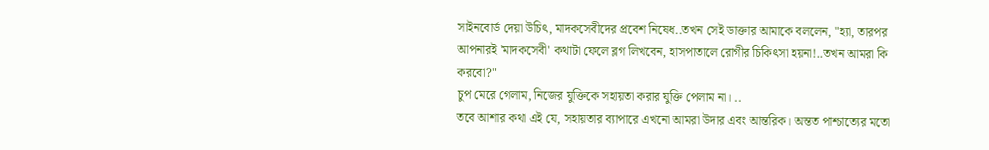সাইনবোর্ড দেয়া উচিৎ, মাদকসেবীদের প্রবেশ নিষেধ..তখন সেই ডাক্তার আমাকে বললেন, "হ্যা, তারপর আপনারই 'মাদকসেবী' কথাটা ফেলে ব্লগ লিখবেন, হাসপাতালে রোগীর চিকিৎসা হয়না!..তখন আমরা কি করবো?"
চুপ মেরে গেলাম, নিজের যুক্তিকে সহায়তা করার যুক্তি পেলাম না। ..
তবে আশার কথা এই যে, সহায়তার ব্যাপারে এখনো আমরা উদার এবং আন্তরিক। অন্তত পাশ্চাত্যের মতো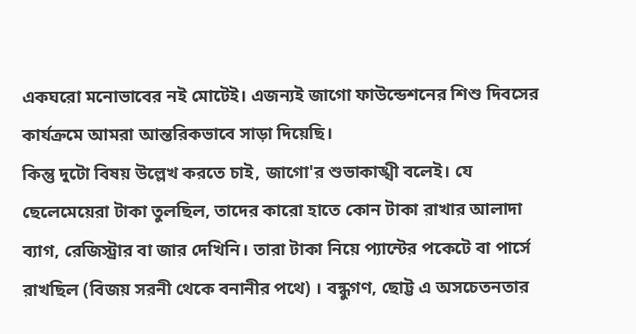একঘরো মনোভাবের নই মোটেই। এজন্যই জাগো ফাউন্ডেশনের শিশু দিবসের কার্যক্রমে আমরা আন্তরিকভাবে সাড়া দিয়েছি।
কিন্তু দুটো বিষয় উল্লেখ করতে চাই, জাগো'র শুভাকাঙ্খী বলেই। যে ছেলেমেয়েরা টাকা তুলছিল, তাদের কারো হাতে কোন টাকা রাখার আলাদা ব্যাগ, রেজিস্ট্রার বা জার দেখিনি। তারা টাকা নিয়ে প্যান্টের পকেটে বা পার্সে রাখছিল (বিজয় সরনী থেকে বনানীর পথে) । বন্ধুগণ, ছোট্ট এ অসচেতনতার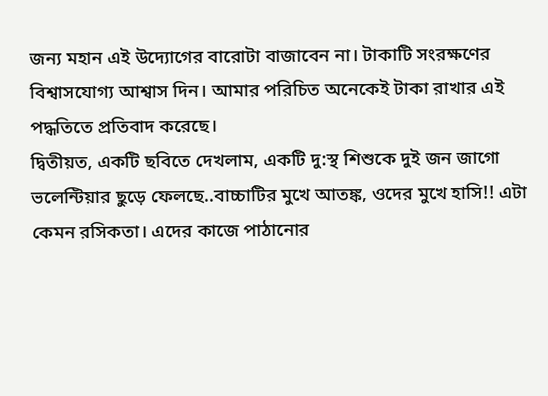জন্য মহান এই উদ্যোগের বারোটা বাজাবেন না। টাকাটি সংরক্ষণের বিশ্বাসযোগ্য আশ্বাস দিন। আমার পরিচিত অনেকেই টাকা রাখার এই পদ্ধতিতে প্রতিবাদ করেছে।
দ্বিতীয়ত, একটি ছবিতে দেখলাম, একটি দু:স্থ শিশুকে দুই জন জাগো ভলেন্টিয়ার ছুড়ে ফেলছে..বাচ্চাটির মুখে আতঙ্ক, ওদের মুখে হাসি!! এটা কেমন রসিকতা। এদের কাজে পাঠানোর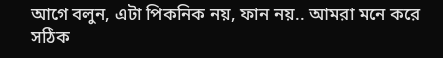আগে বলুন, এটা পিকনিক নয়, ফান নয়.. আমরা মনে করে সঠিক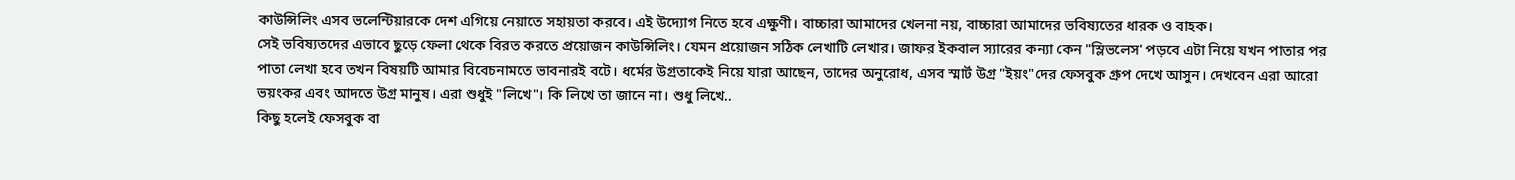কাউন্সিলিং এসব ভলেন্টিয়ারকে দেশ এগিয়ে নেয়াতে সহায়তা করবে। এই উদ্যোগ নিতে হবে এক্ষুণী। বাচ্চারা আমাদের খেলনা নয়, বাচ্চারা আমাদের ভবিষ্যতের ধারক ও বাহক।
সেই ভবিষ্যতদের এভাবে ছুড়ে ফেলা থেকে বিরত করতে প্রয়োজন কাউন্সিলিং। যেমন প্রয়োজন সঠিক লেখাটি লেখার। জাফর ইকবাল স্যারের কন্যা কেন "স্লিভলেস' পড়বে এটা নিয়ে যখন পাতার পর পাতা লেখা হবে তখন বিষয়টি আমার বিবেচনামতে ভাবনারই বটে। ধর্মের উগ্রতাকেই নিয়ে যারা আছেন, তাদের অনুরোধ, এসব স্মার্ট উগ্র "ইয়ং"দের ফেসবুক গ্রুপ দেখে আসুন। দেখবেন এরা আরো ভয়ংকর এবং আদতে উগ্র মানুষ। এরা শুধুই "লিখে"। কি লিখে তা জানে না। শুধু লিখে..
কিছু হলেই ফেসবুক বা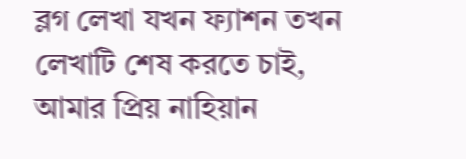ব্লগ লেখা যখন ফ্যাশন তখন লেখাটি শেষ করতে চাই, আমার প্রিয় নাহিয়ান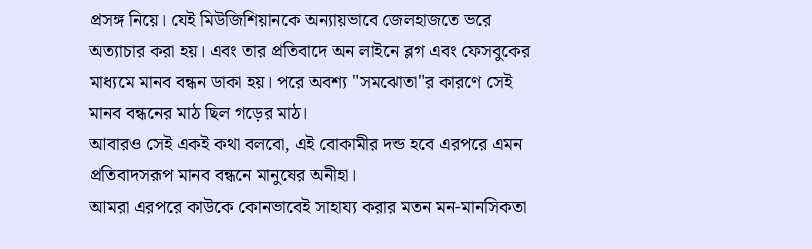প্রসঙ্গ নিয়ে। যেই মিউজিশিয়ানকে অন্যায়ভাবে জেলহাজতে ভরে অত্যাচার করা হয়। এবং তার প্রতিবাদে অন লাইনে ব্লগ এবং ফেসবুকের মাধ্যমে মানব বন্ধন ডাকা হয়। পরে অবশ্য "সমঝোতা"র কারণে সেই মানব বন্ধনের মাঠ ছিল গড়ের মাঠ।
আবারও সেই একই কথা বলবো, এই বোকামীর দন্ড হবে এরপরে এমন প্রতিবাদসরূপ মানব বন্ধনে মানুষের অনীহা।
আমরা এরপরে কাউকে কোনভাবেই সাহায্য করার মতন মন-মানসিকতা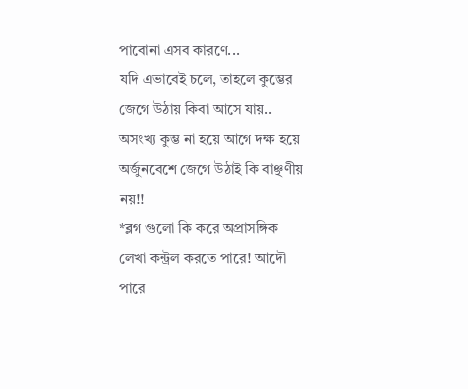পাবোনা এসব কারণে...
যদি এভাবেই চলে, তাহলে কুম্ভের জেগে উঠায় কিবা আসে যায়.. অসংখ্য কুম্ভ না হয়ে আগে দক্ষ হয়ে অর্জুনবেশে জেগে উঠাই কি বাঞ্ছণীয় নয়!!
*ব্লগ গুলো কি করে অপ্রাসঙ্গিক লেখা কন্ট্রল করতে পারে! আদৌ পারে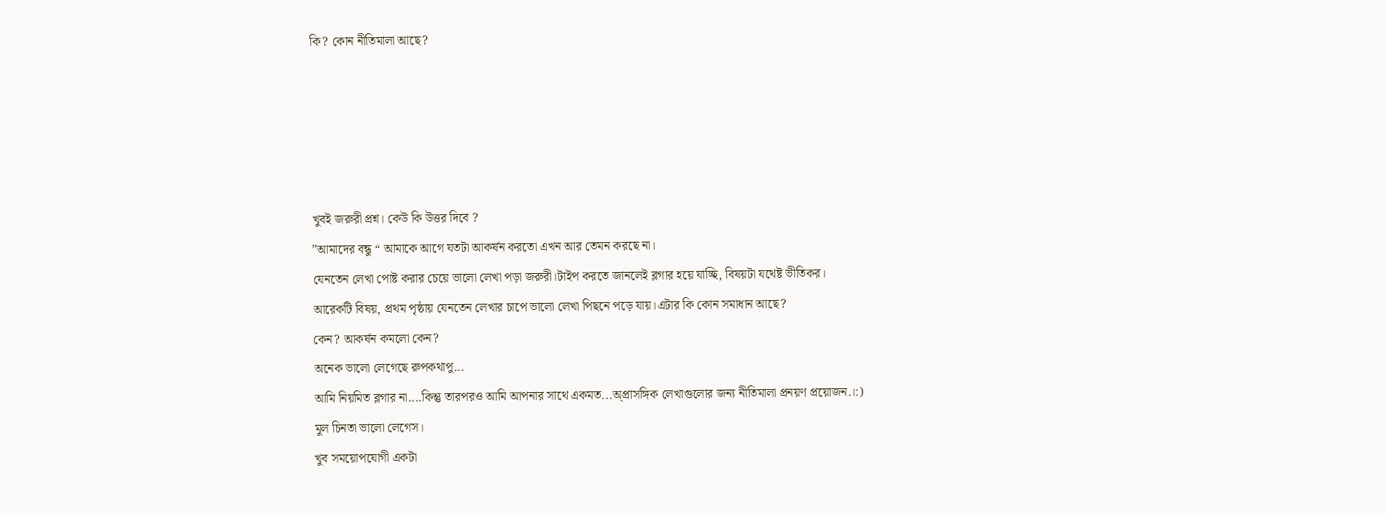কি? কোন নীতিমালা আছে?





খুবই জরুরী প্রশ্ন। কেউ কি উত্তর দিবে ?
”আমাদের বন্ধু “ আমাকে আগে যতটা আকর্ষন করতো এখন আর তেমন করছে না।
যেনতেন লেখা পোষ্ট করার চেয়ে ভালো লেখা পড়া জরুরী।টাইপ করতে জানলেই ব্লগার হয়ে যাচ্ছি, বিষয়টা যথেষ্ট ভীতিকর।
আরেকটি বিষয়, প্রথম পৃষ্ঠায় যেনতেন লেখার চাপে ভালো লেখা পিছনে পড়ে যায়।এটার কি কোন সমাধান আছে?
কেন? আকর্ষন কমলো কেন?
অনেক ভালো লেগেছে রুপকথাপু...
আমি নিয়মিত ব্লগার না....কিন্তু তারপরও আমি আপনার সাথে একমত...অ্প্রাসঙ্গিক লেখাগুলোর জন্য নীতিমালা প্রনয়ণ প্রয়োজন.।:)
মুল চিনতা ভালো লেগেস।
খুব সময়োপযোগী একটা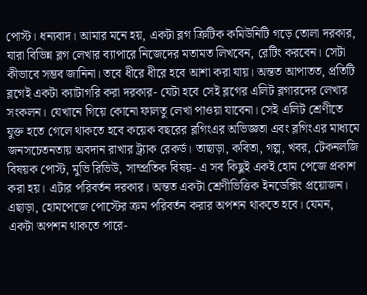পোস্ট। ধন্যবাদ। আমার মনে হয়, একটা ব্লগ ক্রিটিক কমিউনিটি গড়ে তোলা দরকার, যারা বিভিন্ন ব্লগ লেখার ব্যাপারে নিজেদের মতামত লিখবেন, রেটিং করবেন। সেটা কীভাবে সম্ভব জানিনা। তবে ধীরে ধীরে হবে আশা করা যায়। অন্তত আপাতত, প্রতিটি ব্লগেই একটা ক্যাটাগরি করা দরকার- যেটা হবে সেই ব্লগের এলিট ব্লগারদের লেখার সংকলন। যেখানে গিয়ে কোনো ফালতু লেখা পাওয়া যাবেনা। সেই এলিট শ্রেণীতে যুক্ত হতে গেলে থাকতে হবে কয়েক বছরের ব্লগিংএর অভিজ্ঞতা এবং ব্লগিংএর মাধ্যমে জনসচেতনতায় অবদান রাখার ট্র্যাক রেকর্ড। তাছাড়া, কবিতা, গল্প, খবর, টেকনলজি বিষয়ক পোস্ট, মুভি রিভিউ, সাম্প্রতিক বিষয়- এ সব কিছুই একই হোম পেজে প্রকাশ করা হয়। এটার পরিবর্তন দরকার। অন্তত একটা শ্রেণীভিত্তিক ইনডেক্সিং প্রয়োজন।
এছাড়া, হোমপেজে পোস্টের ক্রম পরিবর্তন করার অপশন থাকতে হবে। যেমন, একটা অপশন থাকতে পারে-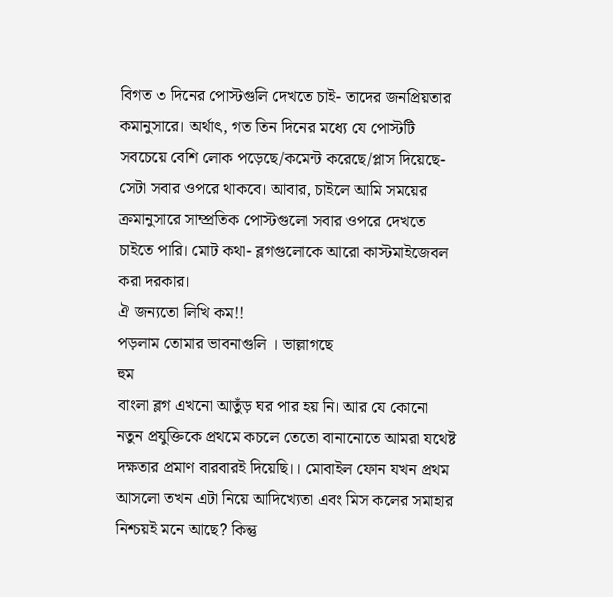বিগত ৩ দিনের পোস্টগুলি দেখতে চাই- তাদের জনপ্রিয়তার কমানুসারে। অর্থাৎ, গত তিন দিনের মধ্যে যে পোস্টটি সবচেয়ে বেশি লোক পড়েছে/কমেন্ট করেছে/প্লাস দিয়েছে- সেটা সবার ওপরে থাকবে। আবার, চাইলে আমি সময়ের ক্রমানুসারে সাম্প্রতিক পোস্টগুলো সবার ওপরে দেখতে চাইতে পারি। মোট কথা- ব্লগগুলোকে আরো কাস্টমাইজেবল করা দরকার।
ঐ জন্যতো লিখি কম!!
পড়লাম তোমার ভাবনাগুলি । ভাল্লাগছে
হুম
বাংলা ব্লগ এখনো আতুঁড় ঘর পার হয় নি। আর যে কোনো নতুন প্রযুক্তিকে প্রথমে কচলে তেতো বানানোতে আমরা যথেষ্ট দক্ষতার প্রমাণ বারবারই দিয়েছি।। মোবাইল ফোন যখন প্রথম আসলো তখন এটা নিয়ে আদিখ্যেতা এবং মিস কলের সমাহার নিশ্চয়ই মনে আছে? কিন্তু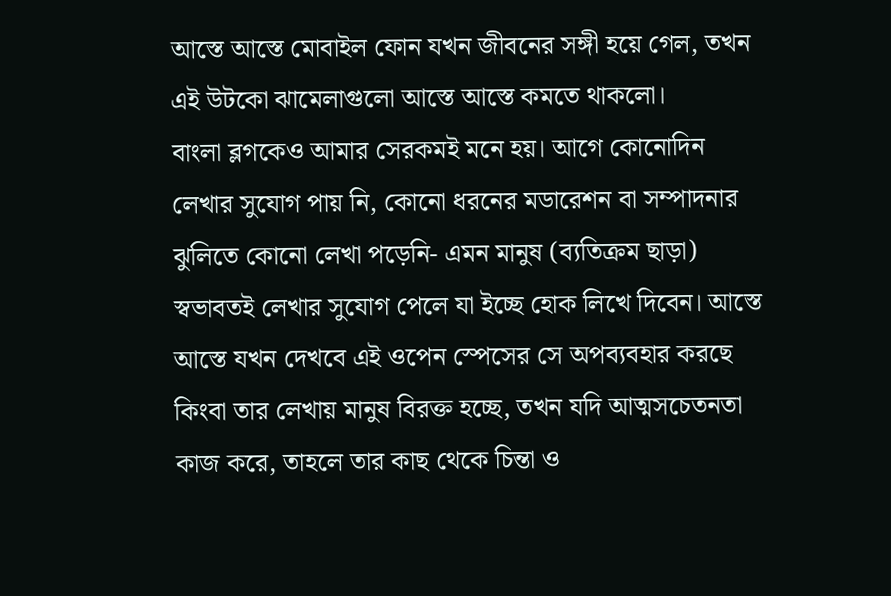আস্তে আস্তে মোবাইল ফোন যখন জীবনের সঙ্গী হয়ে গেল, তখন এই উটকো ঝামেলাগুলো আস্তে আস্তে কমতে থাকলো।
বাংলা ব্লগকেও আমার সেরকমই মনে হয়। আগে কোনোদিন লেখার সুযোগ পায় নি, কোনো ধরনের মডারেশন বা সম্পাদনার ঝুলিতে কোনো লেখা পড়েনি- এমন মানুষ (ব্যতিক্রম ছাড়া) স্বভাবতই লেখার সুযোগ পেলে যা ইচ্ছে হোক লিখে দিবেন। আস্তে আস্তে যখন দেখবে এই ওপেন স্পেসের সে অপব্যবহার করছে কিংবা তার লেখায় মানুষ বিরক্ত হচ্ছে, তখন যদি আত্মসচেতনতা কাজ করে, তাহলে তার কাছ থেকে চিন্তা ও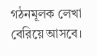গঠনমূলক লেখা বেরিয়ে আসবে।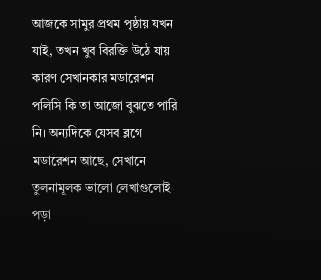আজকে সামুর প্রথম পৃষ্ঠায় যখন যাই, তখন খুব বিরক্তি উঠে যায় কারণ সেখানকার মডারেশন পলিসি কি তা আজো বুঝতে পারি নি। অন্যদিকে যেসব ব্লগে মডারেশন আছে, সেখানে তুলনামূলক ভালো লেখাগুলোই পড়া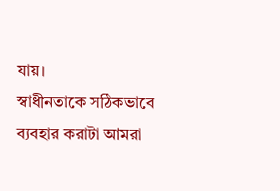যায়।
স্বাধীনতাকে সঠিকভাবে ব্যবহার করাটা আমরা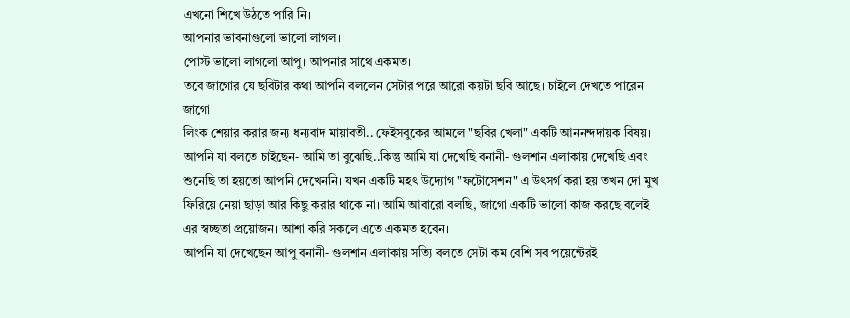এখনো শিখে উঠতে পারি নি।
আপনার ভাবনাগুলো ভালো লাগল।
পোস্ট ভালো লাগলো আপু। আপনার সাথে একমত।
তবে জাগোর যে ছবিটার কথা আপনি বললেন সেটার পরে আরো কয়টা ছবি আছে। চাইলে দেখতে পারেন জাগো
লিংক শেয়ার করার জন্য ধন্যবাদ মায়াবতী.. ফেইসবুকের আমলে "ছবির খেলা" একটি আননন্দদায়ক বিষয়। আপনি যা বলতে চাইছেন- আমি তা বুঝেছি..কিন্তু আমি যা দেখেছি বনানী- গুলশান এলাকায় দেখেছি এবং শুনেছি তা হয়তো আপনি দেখেননি। যখন একটি মহৎ উদ্যোগ "ফটোসেশন" এ উৎসর্গ করা হয় তখন দো মুখ ফিরিয়ে নেয়া ছাড়া আর কিছু করার থাকে না। আমি আবারো বলছি, জাগো একটি ভালো কাজ করছে বলেই এর স্বচ্ছতা প্রয়োজন। আশা করি সকলে এতে একমত হবেন।
আপনি যা দেখেছেন আপু বনানী- গুলশান এলাকায় সত্যি বলতে সেটা কম বেশি সব পয়েন্টেরই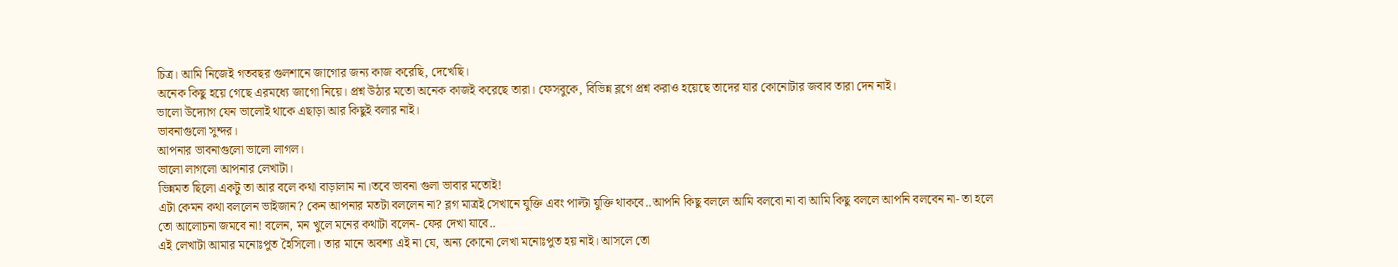চিত্র। আমি নিজেই গতবছর গুলশানে জাগোর জন্য কাজ করেছি, দেখেছি।
অনেক কিছু হয়ে গেছে এরমধ্যে জাগো নিয়ে। প্রশ্ন উঠার মতো অনেক কাজই করেছে তারা। ফেসবুকে, বিভিন্ন ব্লগে প্রশ্ন করাও হয়েছে তাদের যার কোনোটার জবাব তারা দেন নাই।
ভালো উদ্যোগ যেন ভালোই থাকে এছাড়া আর কিছুই বলার নাই।
ভাবনাগুলো সুন্দর।
আপনার ভাবনাগুলো ভালো লাগল।
ভালো লাগলো আপনার লেখাটা।
ভিন্নমত ছিলো একটু তা আর বলে কথা বাড়ালাম না।তবে ভাবনা গুলা ভাবার মতোই!
এটা কেমন কথা বললেন ভাইজান? কেন আপনার মতটা বললেন না? ব্লগ মাত্রই সেখানে যুক্তি এবং পাল্টা যুক্তি থাকবে..আপনি কিছু বললে আমি বলবো না বা আমি কিছু বললে আপনি বলবেন না- তা হলে তো আলোচনা জমবে না! বলেন, মন খুলে মনের কথাটা বলেন- ফের দেখা যাবে..
এই লেখাটা আমার মনোঃপুত হৈসিলো। তার মানে অবশ্য এই না যে, অন্য কোনো লেখা মনোঃপুত হয় নাই। আসলে তো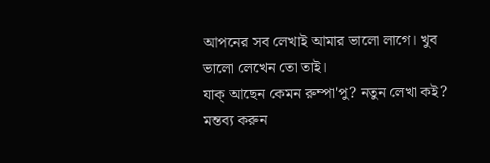আপনের সব লেখাই আমার ভালো লাগে। খুব ভালো লেখেন তো তাই।
যাক্ আছেন কেমন রুম্পা'পু? নতুন লেখা কই?
মন্তব্য করুন